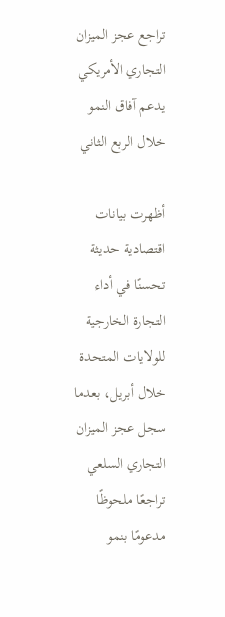تراجع عجز الميزان التجاري الأمريكي يدعم آفاق النمو خلال الربع الثاني

أظهرت بيانات اقتصادية حديثة تحسنًا في أداء التجارة الخارجية للولايات المتحدة خلال أبريل، بعدما سجل عجز الميزان التجاري السلعي تراجعًا ملحوظًا مدعومًا بنمو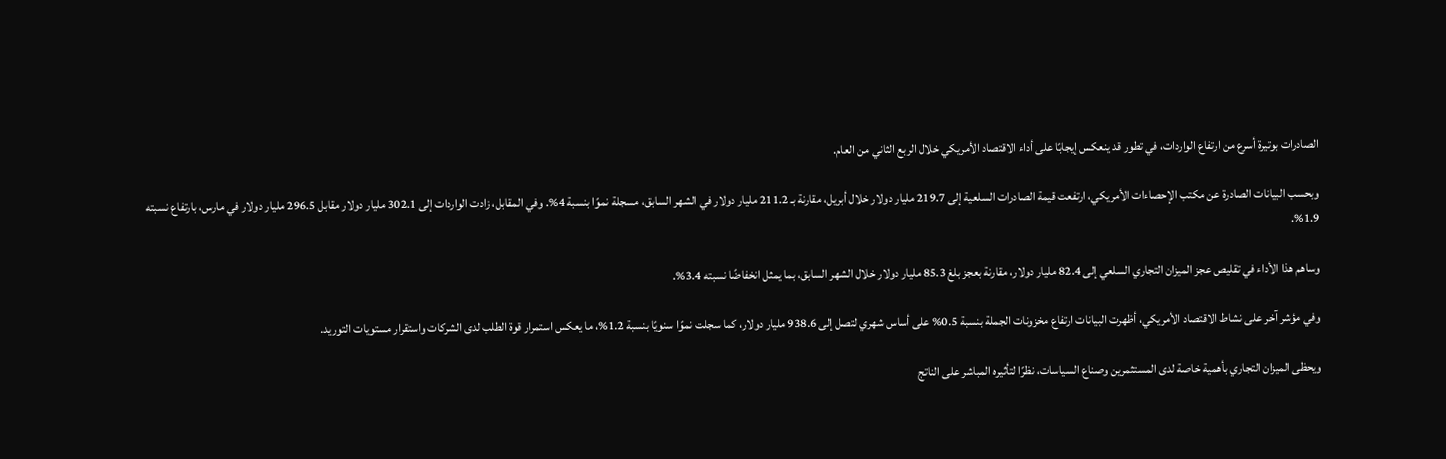الصادرات بوتيرة أسرع من ارتفاع الواردات، في تطور قد ينعكس إيجابًا على أداء الاقتصاد الأمريكي خلال الربع الثاني من العام.

وبحسب البيانات الصادرة عن مكتب الإحصاءات الأمريكي، ارتفعت قيمة الصادرات السلعية إلى 219.7 مليار دولار خلال أبريل، مقارنة بـ 211.2 مليار دولار في الشهر السابق، مسجلة نموًا بنسبة 4%. وفي المقابل، زادت الواردات إلى 302.1 مليار دولار مقابل 296.5 مليار دولار في مارس، بارتفاع نسبته 1.9%.

وساهم هذا الأداء في تقليص عجز الميزان التجاري السلعي إلى 82.4 مليار دولار، مقارنة بعجز بلغ 85.3 مليار دولار خلال الشهر السابق، بما يمثل انخفاضًا نسبته 3.4%.

وفي مؤشر آخر على نشاط الاقتصاد الأمريكي، أظهرت البيانات ارتفاع مخزونات الجملة بنسبة 0.5% على أساس شهري لتصل إلى 938.6 مليار دولار، كما سجلت نموًا سنويًا بنسبة 1.2%، ما يعكس استمرار قوة الطلب لدى الشركات واستقرار مستويات التوريد.

ويحظى الميزان التجاري بأهمية خاصة لدى المستثمرين وصناع السياسات، نظرًا لتأثيره المباشر على الناتج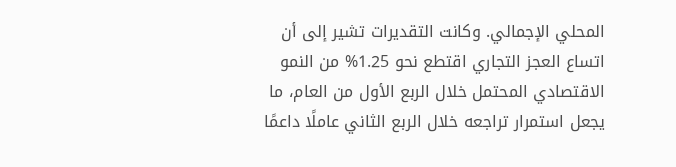المحلي الإجمالي. وكانت التقديرات تشير إلى أن اتساع العجز التجاري اقتطع نحو 1.25% من النمو الاقتصادي المحتمل خلال الربع الأول من العام، ما يجعل استمرار تراجعه خلال الربع الثاني عاملًا داعمًا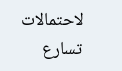لاحتمالات تسارع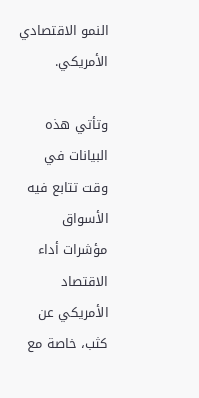النمو الاقتصادي الأمريكي.

وتأتي هذه البيانات في وقت تتابع فيه الأسواق مؤشرات أداء الاقتصاد الأمريكي عن كثب، خاصة مع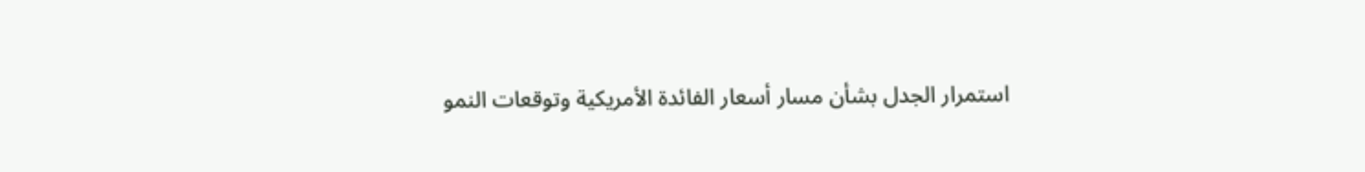استمرار الجدل بشأن مسار أسعار الفائدة الأمريكية وتوقعات النمو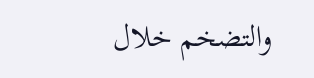والتضخم خلال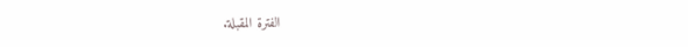الفترة المقبلة.